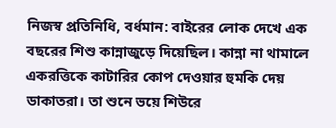নিজস্ব প্রতিনিধি, বর্ধমান: বাইরের লোক দেখে এক বছরের শিশু কান্নাজুড়ে দিয়েছিল। কান্না না থামালে একরত্তিকে কাটারির কোপ দেওয়ার হুমকি দেয় ডাকাতরা। তা শুনে ভয়ে শিউরে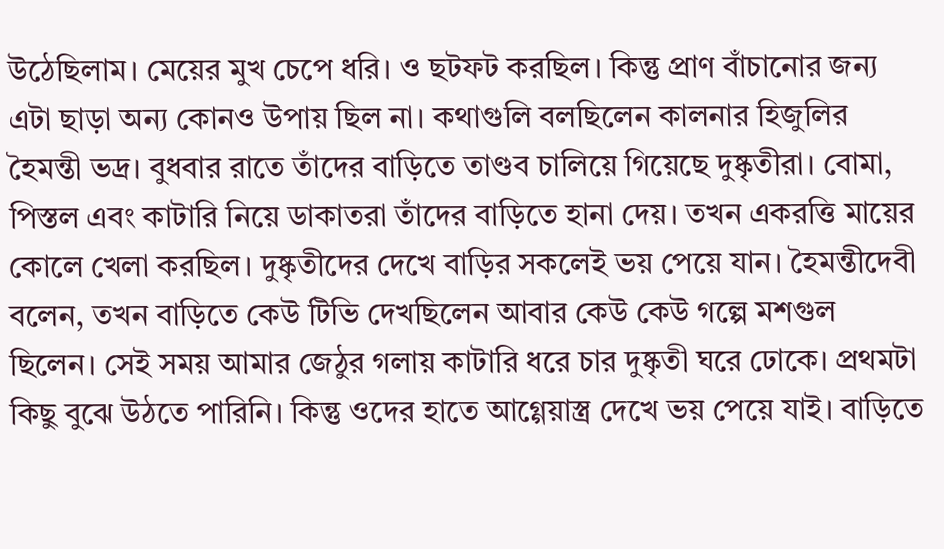উঠেছিলাম। মেয়ের মুখ চেপে ধরি। ও ছটফট করছিল। কিন্তু প্রাণ বাঁচানোর জন্য এটা ছাড়া অন্য কোনও উপায় ছিল না। কথাগুলি বলছিলেন কালনার হিজুলির হৈমন্তী ভদ্র। বুধবার রাতে তাঁদের বাড়িতে তাণ্ডব চালিয়ে গিয়েছে দুষ্কৃতীরা। বোমা, পিস্তল এবং কাটারি নিয়ে ডাকাতরা তাঁদের বাড়িতে হানা দেয়। তখন একরত্তি মায়ের কোলে খেলা করছিল। দুষ্কৃতীদের দেখে বাড়ির সকলেই ভয় পেয়ে যান। হৈমন্তীদেবী বলেন, তখন বাড়িতে কেউ টিভি দেখছিলেন আবার কেউ কেউ গল্পে মশগুল ছিলেন। সেই সময় আমার জেঠুর গলায় কাটারি ধরে চার দুষ্কৃতী ঘরে ঢোকে। প্রথমটা কিছু বুঝে উঠতে পারিনি। কিন্তু ওদের হাতে আগ্গেয়াস্ত্র দেখে ভয় পেয়ে যাই। বাড়িতে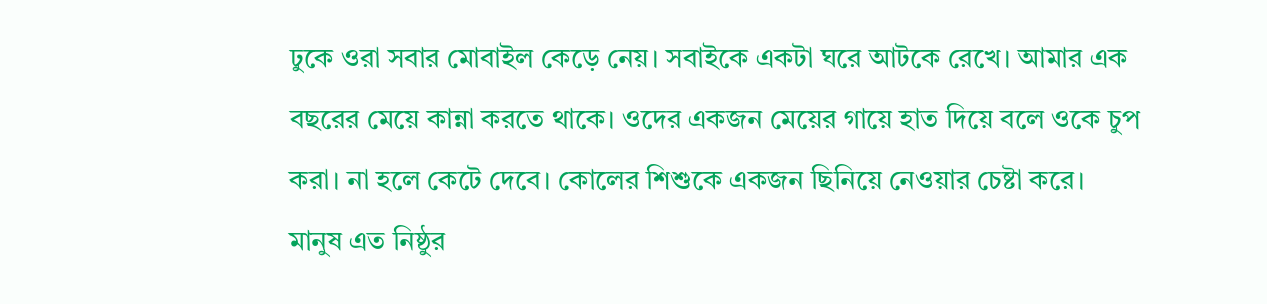ঢুকে ওরা সবার মোবাইল কেড়ে নেয়। সবাইকে একটা ঘরে আটকে রেখে। আমার এক বছরের মেয়ে কান্না করতে থাকে। ওদের একজন মেয়ের গায়ে হাত দিয়ে বলে ওকে চুপ করা। না হলে কেটে দেবে। কোলের শিশুকে একজন ছিনিয়ে নেওয়ার চেষ্টা করে। মানুষ এত নিষ্ঠুর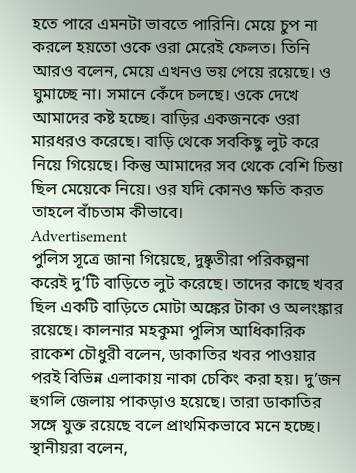হতে পারে এমনটা ভাবতে পারিনি। মেয়ে চুপ না করলে হয়তো ওকে ওরা মেরেই ফেলত। তিনি আরও বলেন, মেয়ে এখনও ভয় পেয়ে রয়েছে। ও ঘুমাচ্ছে না। সমানে কেঁদে চলছে। ওকে দেখে আমাদের কষ্ট হচ্ছে। বাড়ির একজনকে ওরা মারধরও করেছে। বাড়ি থেকে সবকিছু লুট করে নিয়ে গিয়েছে। কিন্তু আমাদের সব থেকে বেশি চিন্তা ছিল মেয়েকে নিয়ে। ওর যদি কোনও ক্ষতি করত তাহলে বাঁচতাম কীভাবে।
Advertisement
পুলিস সূত্রে জানা গিয়েছে, দুষ্কৃতীরা পরিকল্পনা করেই দু’টি বাড়িতে লুট করেছে। তাদের কাছে খবর ছিল একটি বাড়িতে মোটা অঙ্কের টাকা ও অলংঙ্কার রয়েছে। কালনার মহকুমা পুলিস আধিকারিক রাকেশ চৌধুরী বলেন, ডাকাতির খবর পাওয়ার পরই বিভিন্ন এলাকায় নাকা চেকিং করা হয়। দু’জন হুগলি জেলায় পাকড়াও হয়েছে। তারা ডাকাতির সঙ্গে যুক্ত রয়েছে বলে প্রাথমিকভাবে মনে হচ্ছে। স্থানীয়রা বলেন,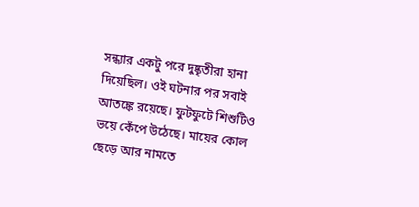সন্ধ্যার একটু পরে দুষ্কৃতীরা হানা দিয়েছিল। ওই ঘটনার পর সবাই আতঙ্কে রয়েছে। ফুটফুটে শিশুটিও ভয়ে কেঁপে উঠেছে। মায়ের কোল ছেড়ে আর নামতে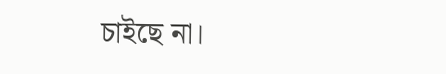চাইছে না।